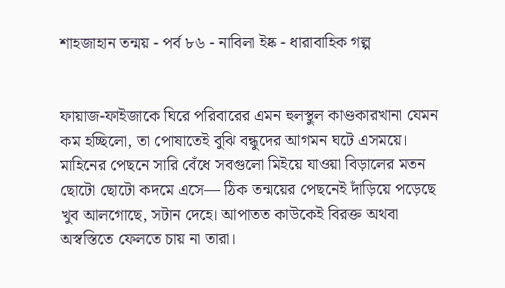শাহজাহান তন্ময় - পর্ব ৮৬ - নাবিলা ইষ্ক - ধারাবাহিক গল্প


ফায়াজ-ফাইজাকে ঘিরে পরিবারের এমন হুলস্থুল কাণ্ডকারখানা যেমন কম হচ্ছিলো, তা পোষাতেই বুঝি বন্ধুদের আগমন ঘটে এসময়ে। মাহিনের পেছনে সারি বেঁধে সবগুলো মিইয়ে যাওয়া বিড়ালের মতন ছোটো ছোটো কদমে এসে— ঠিক তন্ময়ের পেছনেই দাঁড়িয়ে পড়েছে খুব আলগোছে, সটান দেহে। আপাতত কাউকেই বিরক্ত অথবা অস্বস্তিতে ফেলতে চায় না তারা।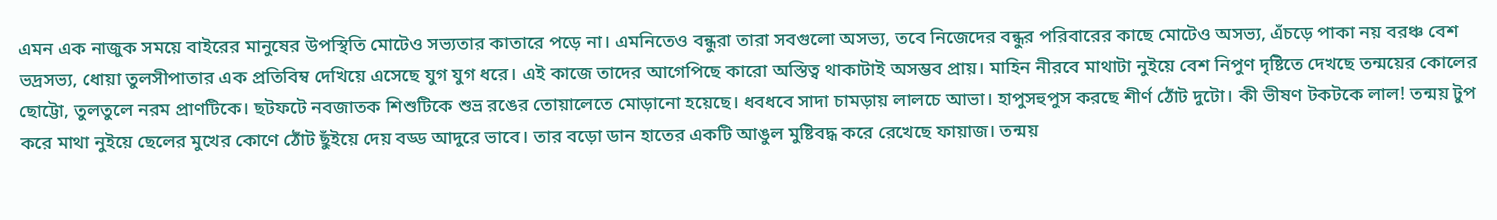এমন এক নাজুক সময়ে বাইরের মানুষের উপস্থিতি মোটেও সভ্যতার কাতারে পড়ে না। এমনিতেও বন্ধুরা তারা সবগুলো অসভ্য, তবে নিজেদের বন্ধুর পরিবারের কাছে মোটেও অসভ্য, এঁচড়ে পাকা নয় বরঞ্চ বেশ ভদ্রসভ্য, ধোয়া তুলসীপাতার এক প্রতিবিম্ব দেখিয়ে এসেছে যুগ যুগ ধরে। এই কাজে তাদের আগেপিছে কারো অস্তিত্ব থাকাটাই অসম্ভব প্রায়। মাহিন নীরবে মাথাটা নুইয়ে বেশ নিপুণ দৃষ্টিতে দেখছে তন্ময়ের কোলের ছোট্টো, তুলতুলে নরম প্রাণটিকে। ছটফটে নবজাতক শিশুটিকে শুভ্র রঙের তোয়ালেতে মোড়ানো হয়েছে। ধবধবে সাদা চামড়ায় লালচে আভা। হাপুসহুপুস করছে শীর্ণ ঠোঁট দুটো। কী ভীষণ টকটকে লাল! তন্ময় টুপ করে মাথা নুইয়ে ছেলের মুখের কোণে ঠোঁট ছুঁইয়ে দেয় বড্ড আদুরে ভাবে। তার বড়ো ডান হাতের একটি আঙুল মুষ্টিবদ্ধ করে রেখেছে ফায়াজ। তন্ময়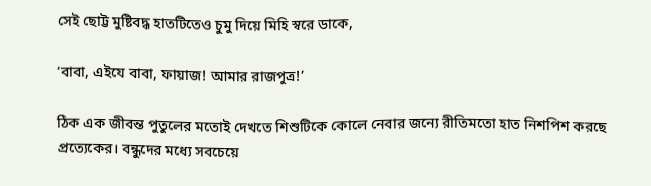সেই ছোট্ট মুষ্টিবদ্ধ হাতটিতেও চুমু দিয়ে মিহি স্বরে ডাকে,

‘বাবা, এইযে বাবা, ফায়াজ! আমার রাজপুত্র!’

ঠিক এক জীবন্ত পুতুলের মতোই দেখতে শিশুটিকে কোলে নেবার জন্যে রীতিমতো হাত নিশপিশ করছে প্রত্যেকের। বন্ধুদের মধ্যে সবচেয়ে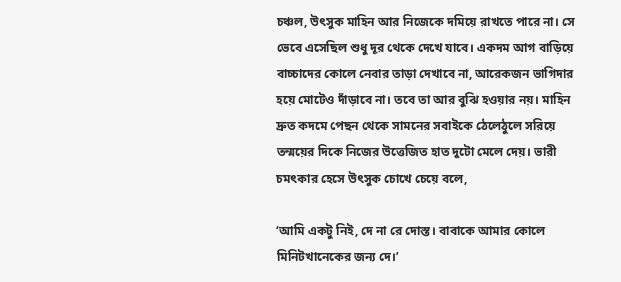চঞ্চল, উৎসুক মাহিন আর নিজেকে দমিয়ে রাখতে পারে না। সে ভেবে এসেছিল শুধু দূর থেকে দেখে যাবে। একদম আগ বাড়িয়ে বাচ্চাদের কোলে নেবার তাড়া দেখাবে না, আরেকজন ভাগিদার হয়ে মোটেও দাঁড়াবে না। তবে তা আর বুঝি হওয়ার নয়। মাহিন দ্রুত কদমে পেছন থেকে সামনের সবাইকে ঠেলেঠুলে সরিয়ে তন্ময়ের দিকে নিজের উত্তেজিত হাত দুটো মেলে দেয়। ভারী চমৎকার হেসে উৎসুক চোখে চেয়ে বলে,

‘আমি একটু নিই, দে না রে দোস্ত। বাবাকে আমার কোলে মিনিটখানেকের জন্য দে।’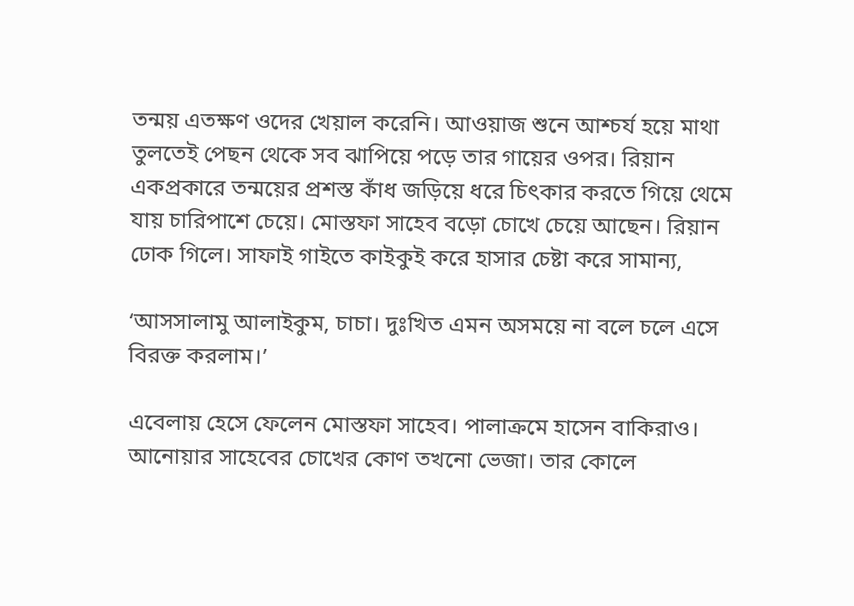তন্ময় এতক্ষণ ওদের খেয়াল করেনি। আওয়াজ শুনে আশ্চর্য হয়ে মাথা তুলতেই পেছন থেকে সব ঝাপিয়ে পড়ে তার গায়ের ওপর। রিয়ান একপ্রকারে তন্ময়ের প্রশস্ত কাঁধ জড়িয়ে ধরে চিৎকার করতে গিয়ে থেমে যায় চারিপাশে চেয়ে। মোস্তফা সাহেব বড়ো চোখে চেয়ে আছেন। রিয়ান ঢোক গিলে। সাফাই গাইতে কাইকুই করে হাসার চেষ্টা করে সামান্য,

‘আসসালামু আলাইকুম, চাচা। দুঃখিত এমন অসময়ে না বলে চলে এসে বিরক্ত করলাম।’

এবেলায় হেসে ফেলেন মোস্তফা সাহেব। পালাক্রমে হাসেন বাকিরাও। আনোয়ার সাহেবের চোখের কোণ তখনো ভেজা। তার কোলে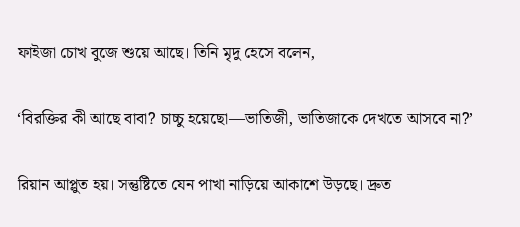ফাইজা চোখ বুজে শুয়ে আছে। তিনি মৃদু হেসে বলেন,

‘বিরক্তির কী আছে বাবা? চাচ্চু হয়েছো—ভাতিজী, ভাতিজাকে দেখতে আসবে না?’

রিয়ান আপ্লুত হয়। সন্তুষ্টিতে যেন পাখা নাড়িয়ে আকাশে উড়ছে। দ্রুত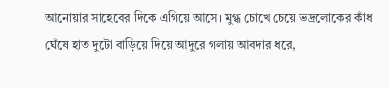আনোয়ার সাহেবের দিকে এগিয়ে আসে। মুগ্ধ চোখে চেয়ে ভদ্রলোকের কাঁধ ঘেঁষে হাত দুটো বাড়িয়ে দিয়ে আদুরে গলায় আবদার ধরে,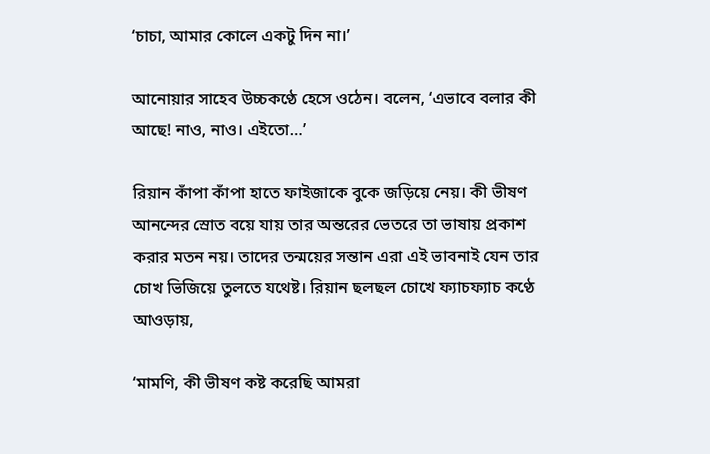‘চাচা, আমার কোলে একটু দিন না।’

আনোয়ার সাহেব উচ্চকণ্ঠে হেসে ওঠেন। বলেন, ‘এভাবে বলার কী আছে! নাও, নাও। এইতো…’

রিয়ান কাঁপা কাঁপা হাতে ফাইজাকে বুকে জড়িয়ে নেয়। কী ভীষণ আনন্দের স্রোত বয়ে যায় তার অন্তরের ভেতরে তা ভাষায় প্রকাশ করার মতন নয়। তাদের তন্ময়ের সন্তান এরা এই ভাবনাই যেন তার চোখ ভিজিয়ে তুলতে যথেষ্ট। রিয়ান ছলছল চোখে ফ্যাচফ্যাচ কণ্ঠে আওড়ায়,

‘মামণি, কী ভীষণ কষ্ট করেছি আমরা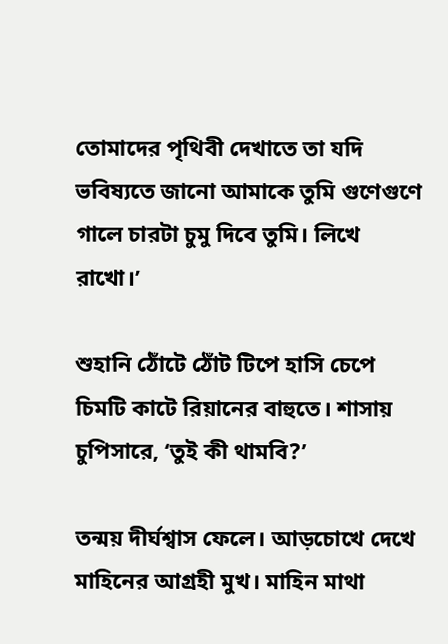তোমাদের পৃথিবী দেখাতে তা যদি ভবিষ্যতে জানো আমাকে তুমি গুণেগুণে গালে চারটা চুমু দিবে তুমি। লিখে রাখো।’

শুহানি ঠোঁটে ঠোঁট টিপে হাসি চেপে চিমটি কাটে রিয়ানের বাহুতে। শাসায় চুপিসারে, ‘তুই কী থামবি?’

তন্ময় দীর্ঘশ্বাস ফেলে। আড়চোখে দেখে মাহিনের আগ্রহী মুখ। মাহিন মাথা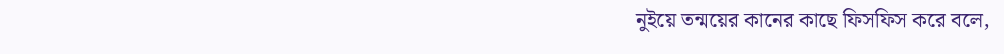নুইয়ে তন্ময়ের কানের কাছে ফিসফিস করে বলে,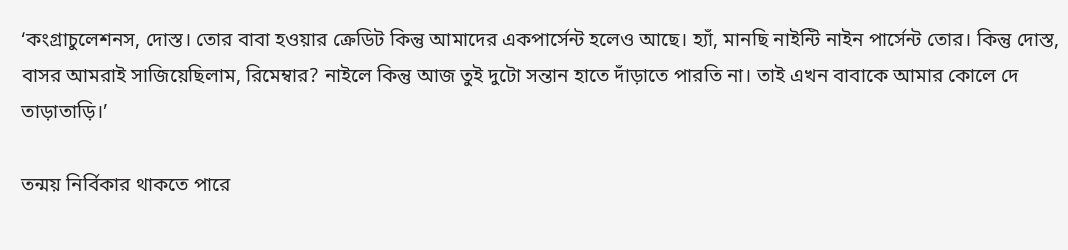‘কংগ্রাচুলেশনস, দোস্ত। তোর বাবা হওয়ার ক্রেডিট কিন্তু আমাদের একপার্সেন্ট হলেও আছে। হ্যাঁ, মানছি নাইন্টি নাইন পার্সেন্ট তোর। কিন্তু দোস্ত, বাসর আমরাই সাজিয়েছিলাম, রিমেম্বার? নাইলে কিন্তু আজ তুই দুটো সন্তান হাতে দাঁড়াতে পারতি না। তাই এখন বাবাকে আমার কোলে দে তাড়াতাড়ি।’

তন্ময় নির্বিকার থাকতে পারে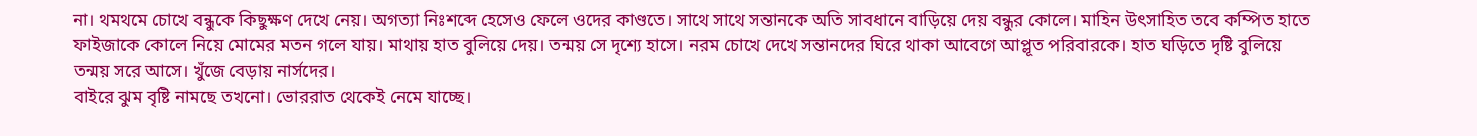না। থমথমে চোখে বন্ধুকে কিছুক্ষণ দেখে নেয়। অগত্যা নিঃশব্দে হেসেও ফেলে ওদের কাণ্ডতে। সাথে সাথে সন্তানকে অতি সাবধানে বাড়িয়ে দেয় বন্ধুর কোলে। মাহিন উৎসাহিত তবে কম্পিত হাতে ফাইজাকে কোলে নিয়ে মোমের মতন গলে যায়। মাথায় হাত বুলিয়ে দেয়। তন্ময় সে দৃশ্যে হাসে। নরম চোখে দেখে সন্তানদের ঘিরে থাকা আবেগে আপ্লূত পরিবারকে। হাত ঘড়িতে দৃষ্টি বুলিয়ে তন্ময় সরে আসে। খুঁজে বেড়ায় নার্সদের।
বাইরে ঝুম বৃষ্টি নামছে তখনো। ভোররাত থেকেই নেমে যাচ্ছে।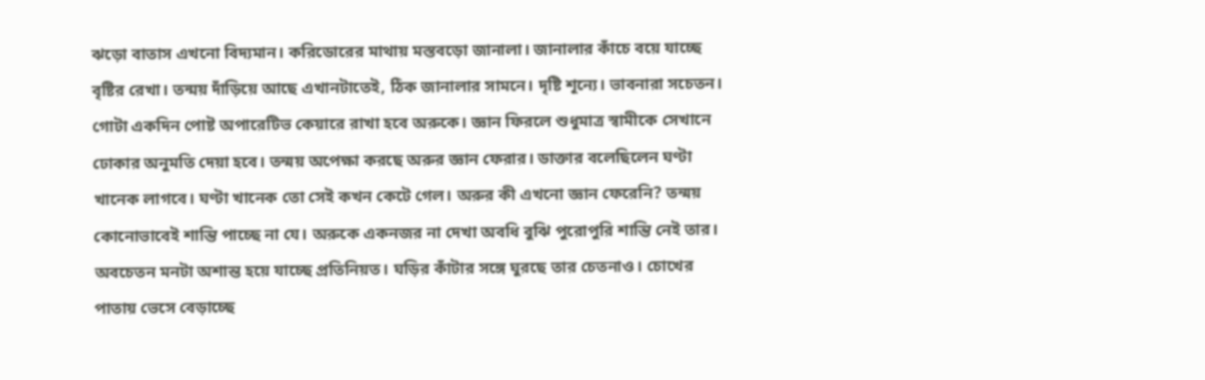ঝড়ো বাতাস এখনো বিদ্যমান। করিডোরের মাথায় মস্তবড়ো জানালা। জানালার কাঁচে বয়ে যাচ্ছে বৃষ্টির রেখা। তন্ময় দাঁড়িয়ে আছে এখানটাতেই, ঠিক জানালার সামনে। দৃষ্টি শূন্যে। ভাবনারা সচেতন। গোটা একদিন পোষ্ট অপারেটিভ কেয়ারে রাখা হবে অরুকে। জ্ঞান ফিরলে শুধুমাত্র স্বামীকে সেখানে ঢোকার অনুমতি দেয়া হবে। তন্ময় অপেক্ষা করছে অরুর জ্ঞান ফেরার। ডাক্তার বলেছিলেন ঘণ্টা খানেক লাগবে। ঘণ্টা খানেক তো সেই কখন কেটে গেল। অরুর কী এখনো জ্ঞান ফেরেনি? তন্ময় কোনোভাবেই শান্তি পাচ্ছে না যে। অরুকে একনজর না দেখা অবধি বুঝি পুরোপুরি শান্তি নেই তার। অবচেতন মনটা অশান্ত হয়ে যাচ্ছে প্রতিনিয়ত। ঘড়ির কাঁটার সঙ্গে ঘুরছে তার চেতনাও। চোখের পাতায় ভেসে বেড়াচ্ছে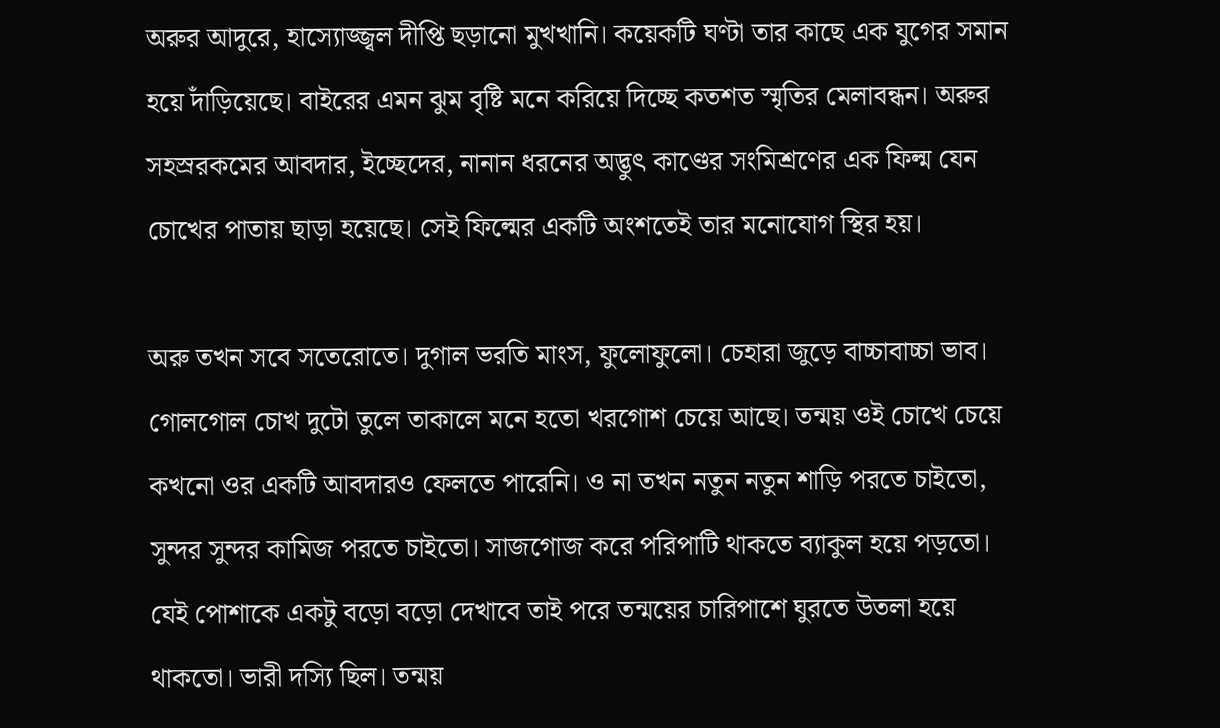অরুর আদুরে, হাস্যোজ্জ্বল দীপ্তি ছড়ানো মুখখানি। কয়েকটি ঘণ্টা তার কাছে এক যুগের সমান হয়ে দাঁড়িয়েছে। বাইরের এমন ঝুম বৃষ্টি মনে করিয়ে দিচ্ছে কতশত স্মৃতির মেলাবন্ধন। অরুর সহস্ররকমের আবদার, ইচ্ছেদের, নানান ধরনের অদ্ভুৎ কাণ্ডের সংমিশ্রণের এক ফিল্ম যেন চোখের পাতায় ছাড়া হয়েছে। সেই ফিল্মের একটি অংশতেই তার মনোযোগ স্থির হয়।

অরু তখন সবে সতেরোতে। দুগাল ভরতি মাংস, ফুলোফুলো। চেহারা জুড়ে বাচ্চাবাচ্চা ভাব। গোলগোল চোখ দুটো তুলে তাকালে মনে হতো খরগোশ চেয়ে আছে। তন্ময় ওই চোখে চেয়ে কখনো ওর একটি আবদারও ফেলতে পারেনি। ও না তখন নতুন নতুন শাড়ি পরতে চাইতো, সুন্দর সুন্দর কামিজ পরতে চাইতো। সাজগোজ করে পরিপাটি থাকতে ব্যাকুল হয়ে পড়তো। যেই পোশাকে একটু বড়ো বড়ো দেখাবে তাই পরে তন্ময়ের চারিপাশে ঘুরতে উতলা হয়ে থাকতো। ভারী দস্যি ছিল। তন্ময়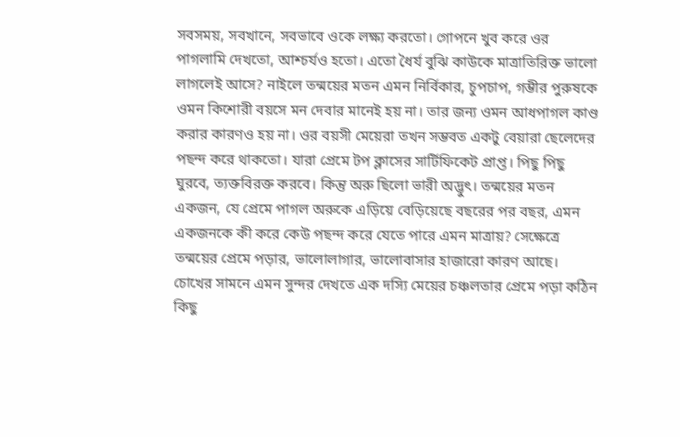সবসময়, সবখানে, সবভাবে ওকে লক্ষ্য করতো। গোপনে খুব করে ওর পাগলামি দেখতো, আশ্চর্যও হতো। এতো ধৈর্য বুঝি কাউকে মাত্রাতিরিক্ত ভালো লাগলেই আসে? নাইলে তন্ময়ের মতন এমন নির্বিকার, চুপচাপ, গম্ভীর পুরুষকে ওমন কিশোরী বয়সে মন দেবার মানেই হয় না। তার জন্য ওমন আধপাগল কাণ্ড করার কারণও হয় না। ওর বয়সী মেয়েরা তখন সম্ভবত একটু বেয়ারা ছেলেদের পছন্দ করে থাকতো। যারা প্রেমে টপ ক্লাসের সার্টিফিকেট প্রাপ্ত। পিছু পিছু ঘুরবে, ত্যক্তবিরক্ত করবে। কিন্তু অরু ছিলো ভারী অদ্ভুৎ। তন্ময়ের মতন একজন, যে প্রেমে পাগল অরুকে এড়িয়ে বেড়িয়েছে বছরের পর বছর, এমন একজনকে কী করে কেউ পছন্দ করে যেতে পারে এমন মাত্রায়? সেক্ষেত্রে তন্ময়ের প্রেমে পড়ার, ভালোলাগার, ভালোবাসার হাজারো কারণ আছে। চোখের সামনে এমন সুন্দর দেখতে এক দস্যি মেয়ের চঞ্চলতার প্রেমে পড়া কঠিন কিছু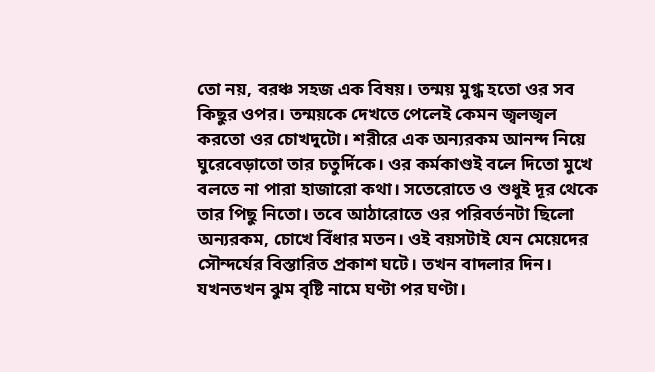তো নয়, বরঞ্চ সহজ এক বিষয়। তন্ময় মুগ্ধ হতো ওর সব কিছুর ওপর। তন্ময়কে দেখতে পেলেই কেমন জ্বলজ্বল করতো ওর চোখদুটো। শরীরে এক অন্যরকম আনন্দ নিয়ে ঘুরেবেড়াতো তার চতুর্দিকে। ওর কর্মকাণ্ডই বলে দিতো মুখে বলতে না পারা হাজারো কথা। সতেরোতে ও শুধুই দূর থেকে তার পিছু নিতো। তবে আঠারোতে ওর পরিবর্তনটা ছিলো অন্যরকম, চোখে বিঁধার মতন। ওই বয়সটাই যেন মেয়েদের সৌন্দর্যের বিস্তারিত প্রকাশ ঘটে। তখন বাদলার দিন। যখনতখন ঝুম বৃষ্টি নামে ঘণ্টা পর ঘণ্টা।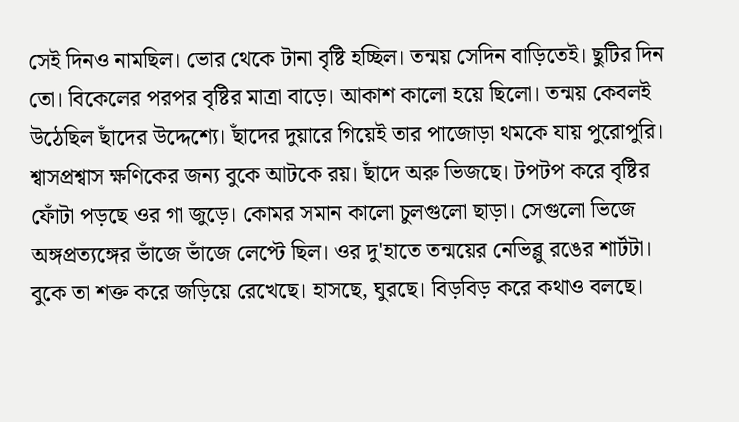সেই দিনও নামছিল। ভোর থেকে টানা বৃষ্টি হচ্ছিল। তন্ময় সেদিন বাড়িতেই। ছুটির দিন তো। বিকেলের পরপর বৃষ্টির মাত্রা বাড়ে। আকাশ কালো হয়ে ছিলো। তন্ময় কেবলই উঠেছিল ছাঁদের উদ্দেশ্যে। ছাঁদের দুয়ারে গিয়েই তার পাজোড়া থমকে যায় পুরোপুরি। শ্বাসপ্রশ্বাস ক্ষণিকের জন্য বুকে আটকে রয়। ছাঁদে অরু ভিজছে। টপটপ করে বৃষ্টির ফোঁটা পড়ছে ওর গা জুড়ে। কোমর সমান কালো চুলগুলো ছাড়া। সেগুলো ভিজে অঙ্গপ্রত্যঙ্গের ভাঁজে ভাঁজে লেপ্টে ছিল। ওর দু'হাতে তন্ময়ের নেভিব্লু রঙের শার্টটা। বুকে তা শক্ত করে জড়িয়ে রেখেছে। হাসছে, ঘুরছে। বিড়বিড় করে কথাও বলছে।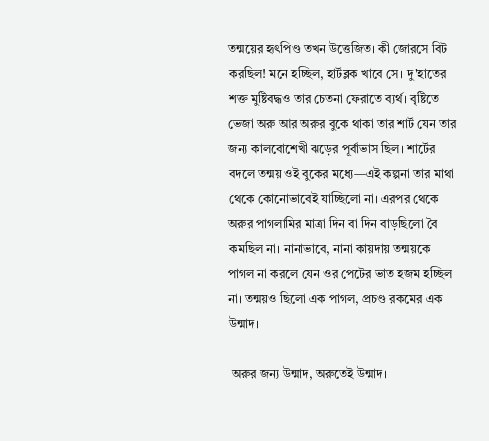তন্ময়ের হৃৎপিণ্ড তখন উত্তেজিত। কী জোরসে বিট করছিল! মনে হচ্ছিল, হার্টব্লক খাবে সে। দু'হাতের শক্ত মুষ্টিবদ্ধও তার চেতনা ফেরাতে ব্যর্থ। বৃষ্টিতে ভেজা অরু আর অরুর বুকে থাকা তার শার্ট যেন তার জন্য কালবোশেখী ঝড়ের পূর্বাভাস ছিল। শার্টের বদলে তন্ময় ওই বুকের মধ্যে—এই কল্পনা তার মাথা থেকে কোনোভাবেই যাচ্ছিলো না। এরপর থেকে অরুর পাগলামির মাত্রা দিন বা দিন বাড়ছিলো বৈ কমছিল না। নানাভাবে, নানা কায়দায় তন্ময়কে পাগল না করলে যেন ওর পেটের ভাত হজম হচ্ছিল না। তন্ময়ও ছিলো এক পাগল, প্রচণ্ড রকমের এক উন্মাদ।

 অরুর জন্য উন্মাদ, অরুতেই উন্মাদ।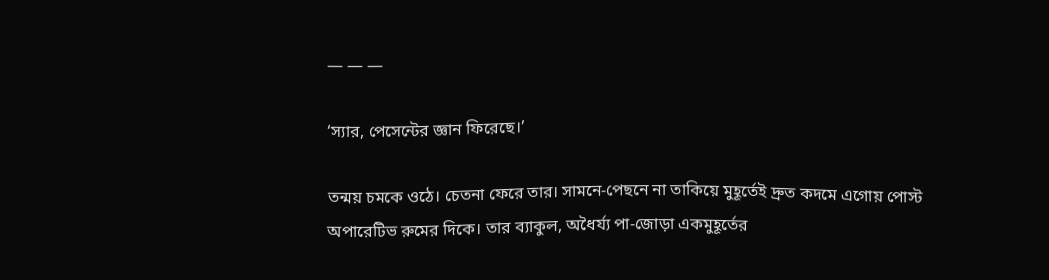— — —

‘স্যার, পেসেন্টের জ্ঞান ফিরেছে।’

তন্ময় চমকে ওঠে। চেতনা ফেরে তার। সামনে-পেছনে না তাকিয়ে মুহূর্তেই দ্রুত কদমে এগোয় পোস্ট অপারেটিভ রুমের দিকে। তার ব্যাকুল, অধৈর্য্য পা-জোড়া একমুহূর্তের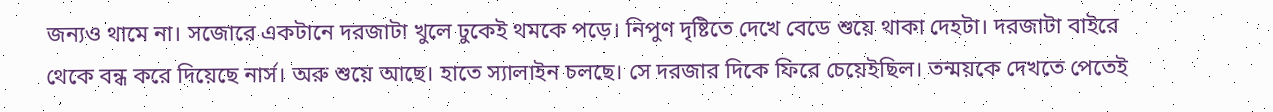জন্যও থামে না। সজোরে একটানে দরজাটা খুলে ঢুকেই থমকে পড়ে। নিপুণ দৃষ্টিতে দেখে বেডে শুয়ে থাকা দেহটা। দরজাটা বাইরে থেকে বন্ধ করে দিয়েছে নার্স। অরু শুয়ে আছে। হাতে স্যালাইন চলছে। সে দরজার দিকে ফিরে চেয়েইছিল। তন্ময়কে দেখতে পেতেই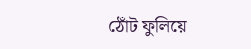ঠোঁট ফুলিয়ে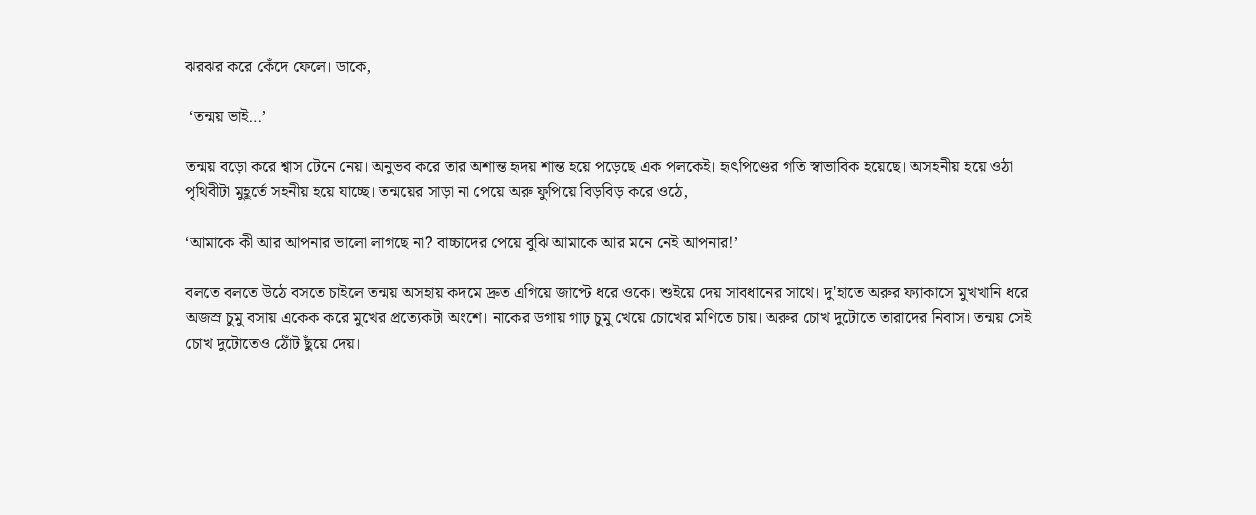ঝরঝর করে কেঁদে ফেলে। ডাকে,

 ‘তন্ময় ভাই…’

তন্ময় বড়ো করে শ্বাস টেনে নেয়। অনুভব করে তার অশান্ত হৃদয় শান্ত হয়ে পড়েছে এক পলকেই। হৃৎপিণ্ডের গতি স্বাভাবিক হয়েছে। অসহনীয় হয়ে ওঠা পৃথিবীটা মুহূর্তে সহনীয় হয়ে যাচ্ছে। তন্ময়ের সাড়া না পেয়ে অরু ফুপিয়ে বিড়বিড় করে ওঠে,

‘আমাকে কী আর আপনার ভালো লাগছে না? বাচ্চাদের পেয়ে বুঝি আমাকে আর মনে নেই আপনার!’

বলতে বলতে উঠে বসতে চাইলে তন্ময় অসহায় কদমে দ্রুত এগিয়ে জাপ্টে ধরে ওকে। শুইয়ে দেয় সাবধানের সাথে। দু'হাতে অরুর ফ্যাকাসে মুখখানি ধরে অজস্র চুমু বসায় একেক করে মুখের প্রত্যেকটা অংশে। নাকের ডগায় গাঢ় চুমু খেয়ে চোখের মণিতে চায়। অরুর চোখ দুটোতে তারাদের নিবাস। তন্ময় সেই চোখ দুটোতেও ঠোঁট ছুঁয়ে দেয়।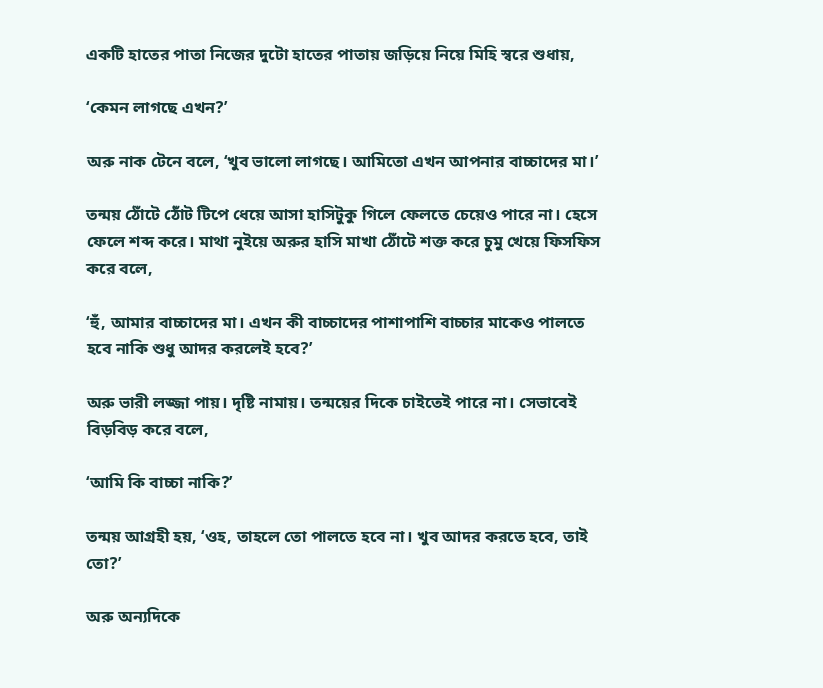একটি হাতের পাতা নিজের দুটো হাতের পাতায় জড়িয়ে নিয়ে মিহি স্বরে শুধায়,

‘কেমন লাগছে এখন?’

অরু নাক টেনে বলে, ‘খুব ভালো লাগছে। আমিতো এখন আপনার বাচ্চাদের মা।’

তন্ময় ঠোঁটে ঠোঁট টিপে ধেয়ে আসা হাসিটুকু গিলে ফেলতে চেয়েও পারে না। হেসে ফেলে শব্দ করে। মাথা নুইয়ে অরুর হাসি মাখা ঠোঁটে শক্ত করে চুমু খেয়ে ফিসফিস করে বলে,

‘হুঁ, আমার বাচ্চাদের মা। এখন কী বাচ্চাদের পাশাপাশি বাচ্চার মাকেও পালতে হবে নাকি শুধু আদর করলেই হবে?’

অরু ভারী লজ্জা পায়। দৃষ্টি নামায়। তন্ময়ের দিকে চাইতেই পারে না। সেভাবেই বিড়বিড় করে বলে,

‘আমি কি বাচ্চা নাকি?’

তন্ময় আগ্রহী হয়, ‘ওহ, তাহলে তো পালতে হবে না। খুব আদর করতে হবে, তাই তো?’

অরু অন্যদিকে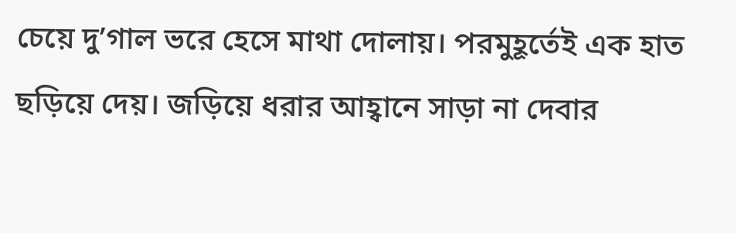চেয়ে দু’গাল ভরে হেসে মাথা দোলায়। পরমুহূর্তেই এক হাত ছড়িয়ে দেয়। জড়িয়ে ধরার আহ্বানে সাড়া না দেবার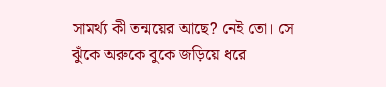সামর্থ্য কী তন্ময়ের আছে? নেই তো। সে ঝুঁকে অরুকে বুকে জড়িয়ে ধরে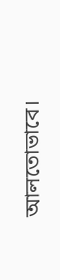আলতোভাবে।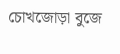চোখজোড়া বুজে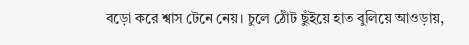বড়ো করে শ্বাস টেনে নেয়। চুলে ঠোঁট ছুঁইয়ে হাত বুলিয়ে আওড়ায়,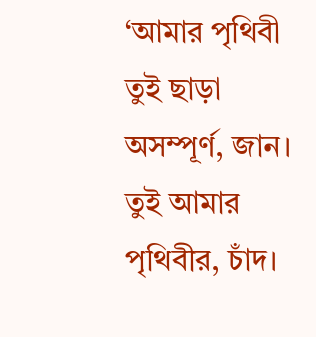‘আমার পৃথিবী তুই ছাড়া অসম্পূর্ণ, জান। তুই আমার পৃথিবীর, চাঁদ।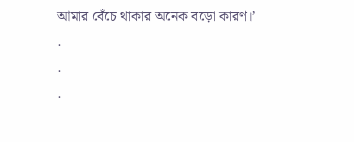আমার বেঁচে থাকার অনেক বড়ো কারণ।’
.
.
.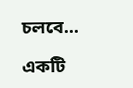চলবে...

একটি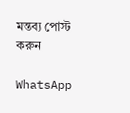মন্তব্য পোস্ট করুন

WhatsApp